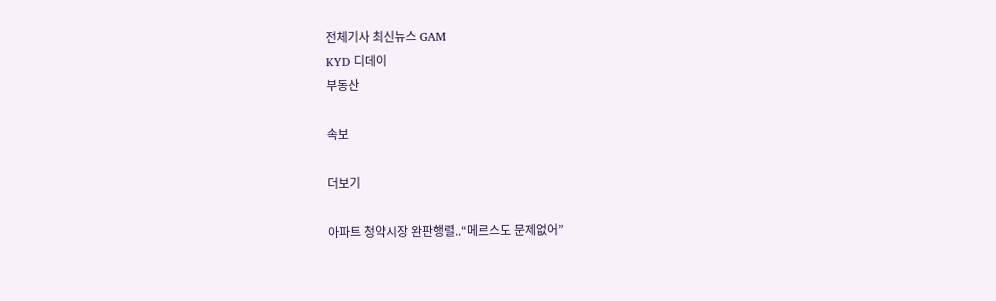전체기사 최신뉴스 GAM
KYD 디데이
부동산

속보

더보기

아파트 청약시장 완판행렬..“메르스도 문제없어”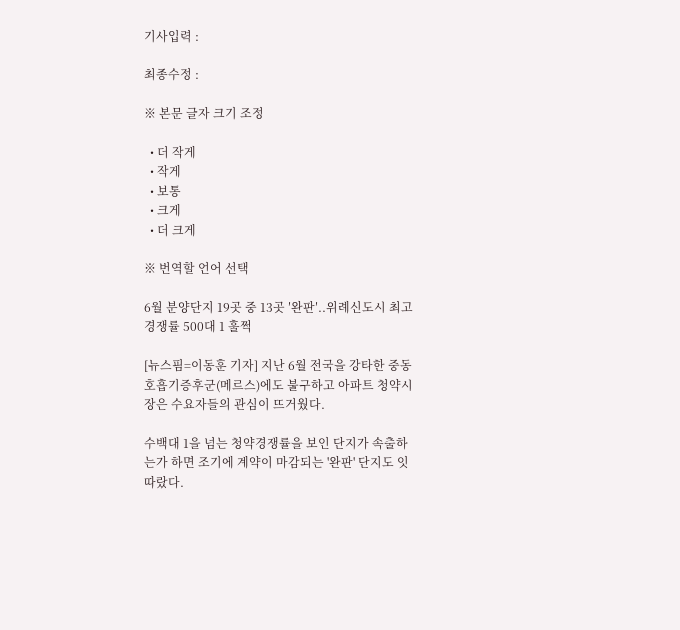기사입력 :

최종수정 :

※ 본문 글자 크기 조정

  • 더 작게
  • 작게
  • 보통
  • 크게
  • 더 크게

※ 번역할 언어 선택

6월 분양단지 19곳 중 13곳 ′완판′..위례신도시 최고 경쟁률 500대 1 훌쩍

[뉴스핌=이동훈 기자] 지난 6월 전국을 강타한 중동호흡기증후군(메르스)에도 불구하고 아파트 청약시장은 수요자들의 관심이 뜨거웠다.

수백대 1을 넘는 청약경쟁률을 보인 단지가 속출하는가 하면 조기에 계약이 마감되는 '완판' 단지도 잇따랐다.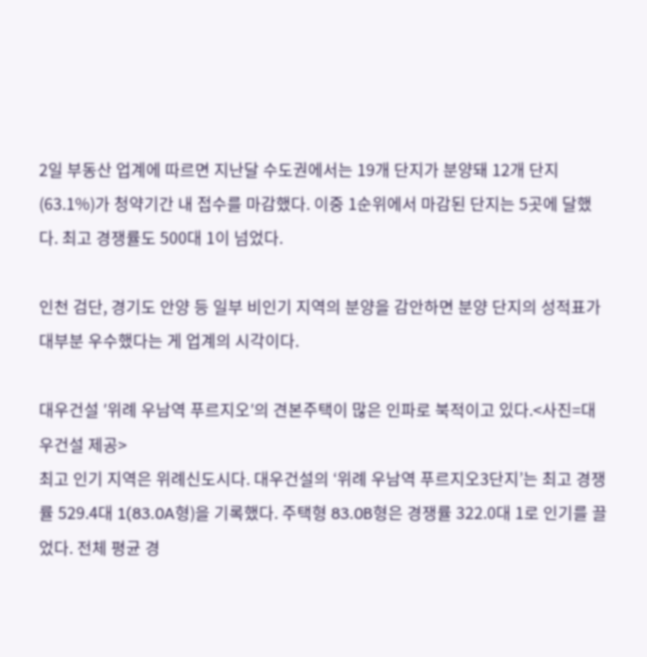2일 부동산 업계에 따르면 지난달 수도권에서는 19개 단지가 분양돼 12개 단지(63.1%)가 청약기간 내 접수를 마감했다. 이중 1순위에서 마감된 단지는 5곳에 달했다. 최고 경쟁률도 500대 1이 넘었다.

인천 검단, 경기도 안양 등 일부 비인기 지역의 분양을 감안하면 분양 단지의 성적표가 대부분 우수했다는 게 업계의 시각이다.

대우건설 ′위례 우남역 푸르지오′의 견본주택이 많은 인파로 북적이고 있다.<사진=대우건설 제공>
최고 인기 지역은 위례신도시다. 대우건설의 ‘위례 우남역 푸르지오3단지’는 최고 경쟁률 529.4대 1(83.0A형)을 기록했다. 주택형 83.0B형은 경쟁률 322.0대 1로 인기를 끌었다. 전체 평균 경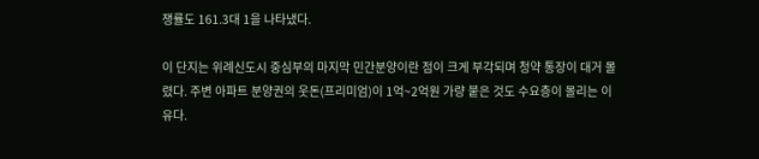쟁률도 161.3대 1을 나타냈다.

이 단지는 위례신도시 중심부의 마지막 민간분양이란 점이 크게 부각되며 청약 통장이 대거 몰렸다. 주변 아파트 분양권의 웃돈(프리미엄)이 1억~2억원 가량 붙은 것도 수요층이 몰리는 이유다.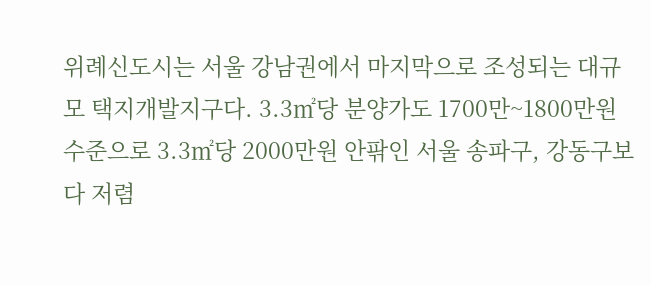위례신도시는 서울 강남권에서 마지막으로 조성되는 대규모 택지개발지구다. 3.3㎡당 분양가도 1700만~1800만원 수준으로 3.3㎡당 2000만원 안팎인 서울 송파구, 강동구보다 저렴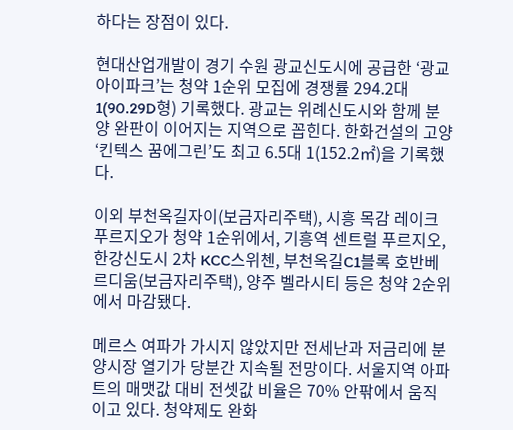하다는 장점이 있다.

현대산업개발이 경기 수원 광교신도시에 공급한 ‘광교 아이파크’는 청약 1순위 모집에 경쟁률 294.2대 1(90.29D형) 기록했다. 광교는 위례신도시와 함께 분양 완판이 이어지는 지역으로 꼽힌다. 한화건설의 고양 ‘킨텍스 꿈에그린’도 최고 6.5대 1(152.2㎡)을 기록했다.

이외 부천옥길자이(보금자리주택), 시흥 목감 레이크푸르지오가 청약 1순위에서, 기흥역 센트럴 푸르지오, 한강신도시 2차 KCC스위첸, 부천옥길C1블록 호반베르디움(보금자리주택), 양주 벨라시티 등은 청약 2순위에서 마감됐다.

메르스 여파가 가시지 않았지만 전세난과 저금리에 분양시장 열기가 당분간 지속될 전망이다. 서울지역 아파트의 매맷값 대비 전셋값 비율은 70% 안팎에서 움직이고 있다. 청약제도 완화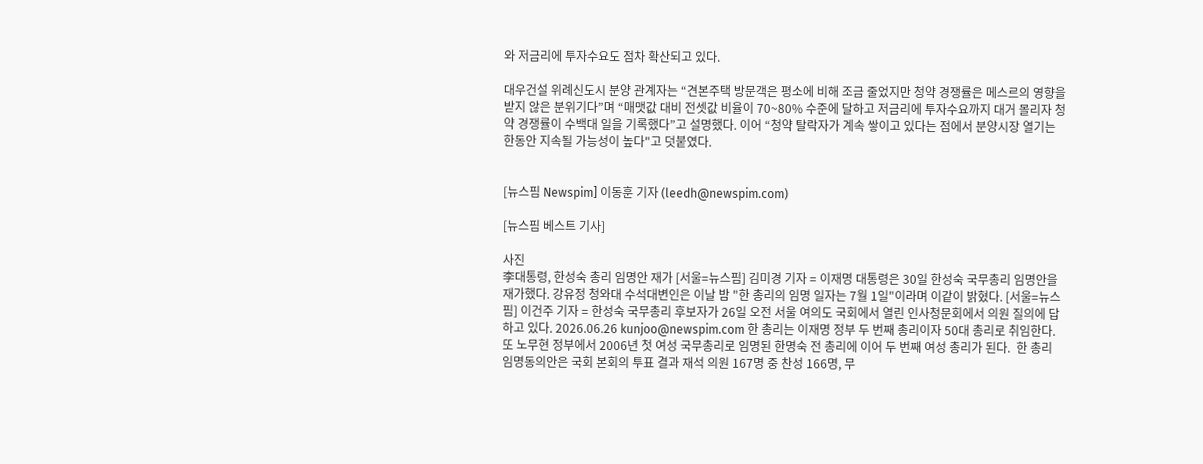와 저금리에 투자수요도 점차 확산되고 있다.

대우건설 위례신도시 분양 관계자는 “견본주택 방문객은 평소에 비해 조금 줄었지만 청약 경쟁률은 메스르의 영향을 받지 않은 분위기다”며 “매맷값 대비 전셋값 비율이 70~80% 수준에 달하고 저금리에 투자수요까지 대거 몰리자 청약 경쟁률이 수백대 일을 기록했다”고 설명했다. 이어 “청약 탈락자가 계속 쌓이고 있다는 점에서 분양시장 열기는 한동안 지속될 가능성이 높다"고 덧붙였다.


[뉴스핌 Newspim] 이동훈 기자 (leedh@newspim.com)

[뉴스핌 베스트 기사]

사진
李대통령, 한성숙 총리 임명안 재가 [서울=뉴스핌] 김미경 기자 = 이재명 대통령은 30일 한성숙 국무총리 임명안을 재가했다. 강유정 청와대 수석대변인은 이날 밤 "한 총리의 임명 일자는 7월 1일"이라며 이같이 밝혔다. [서울=뉴스핌] 이건주 기자 = 한성숙 국무총리 후보자가 26일 오전 서울 여의도 국회에서 열린 인사청문회에서 의원 질의에 답하고 있다. 2026.06.26 kunjoo@newspim.com 한 총리는 이재명 정부 두 번째 총리이자 50대 총리로 취임한다. 또 노무현 정부에서 2006년 첫 여성 국무총리로 임명된 한명숙 전 총리에 이어 두 번째 여성 총리가 된다.  한 총리 임명동의안은 국회 본회의 투표 결과 재석 의원 167명 중 찬성 166명, 무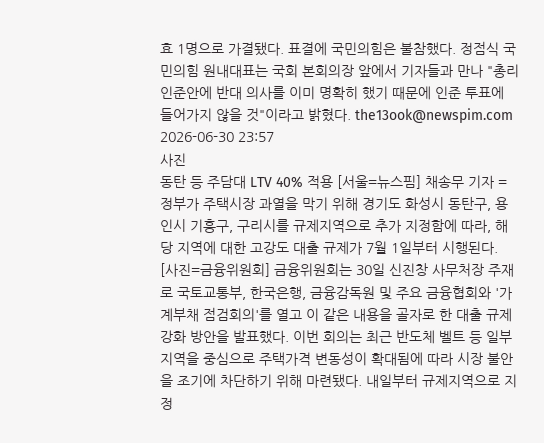효 1명으로 가결됐다. 표결에 국민의힘은 불참했다. 정점식 국민의힘 원내대표는 국회 본회의장 앞에서 기자들과 만나 "총리 인준안에 반대 의사를 이미 명확히 했기 때문에 인준 투표에 들어가지 않을 것"이라고 밝혔다. the13ook@newspim.com 2026-06-30 23:57
사진
동탄 등 주담대 LTV 40% 적용 [서울=뉴스핌] 채송무 기자 = 정부가 주택시장 과열을 막기 위해 경기도 화성시 동탄구, 용인시 기흥구, 구리시를 규제지역으로 추가 지정함에 따라, 해당 지역에 대한 고강도 대출 규제가 7월 1일부터 시행된다. [사진=금융위원회] 금융위원회는 30일 신진창 사무처장 주재로 국토교통부, 한국은행, 금융감독원 및 주요 금융협회와 '가계부채 점검회의'를 열고 이 같은 내용을 골자로 한 대출 규제 강화 방안을 발표했다. 이번 회의는 최근 반도체 벨트 등 일부 지역을 중심으로 주택가격 변동성이 확대됨에 따라 시장 불안을 조기에 차단하기 위해 마련됐다. 내일부터 규제지역으로 지정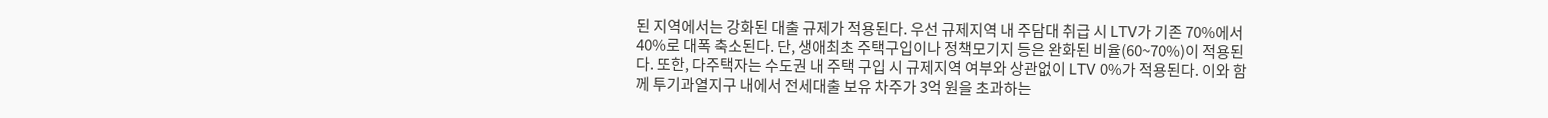된 지역에서는 강화된 대출 규제가 적용된다. 우선 규제지역 내 주담대 취급 시 LTV가 기존 70%에서 40%로 대폭 축소된다. 단, 생애최초 주택구입이나 정책모기지 등은 완화된 비율(60~70%)이 적용된다. 또한, 다주택자는 수도권 내 주택 구입 시 규제지역 여부와 상관없이 LTV 0%가 적용된다. 이와 함께 투기과열지구 내에서 전세대출 보유 차주가 3억 원을 초과하는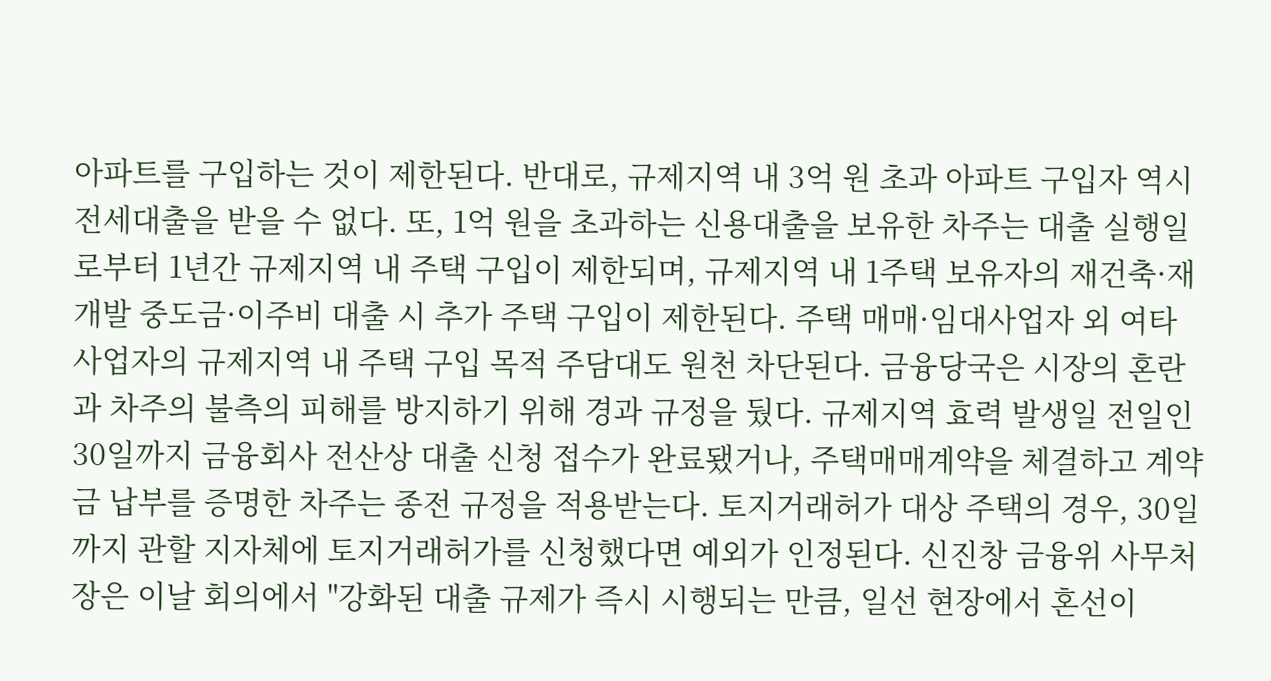아파트를 구입하는 것이 제한된다. 반대로, 규제지역 내 3억 원 초과 아파트 구입자 역시 전세대출을 받을 수 없다. 또, 1억 원을 초과하는 신용대출을 보유한 차주는 대출 실행일로부터 1년간 규제지역 내 주택 구입이 제한되며, 규제지역 내 1주택 보유자의 재건축·재개발 중도금·이주비 대출 시 추가 주택 구입이 제한된다. 주택 매매·임대사업자 외 여타 사업자의 규제지역 내 주택 구입 목적 주담대도 원천 차단된다. 금융당국은 시장의 혼란과 차주의 불측의 피해를 방지하기 위해 경과 규정을 뒀다. 규제지역 효력 발생일 전일인 30일까지 금융회사 전산상 대출 신청 접수가 완료됐거나, 주택매매계약을 체결하고 계약금 납부를 증명한 차주는 종전 규정을 적용받는다. 토지거래허가 대상 주택의 경우, 30일까지 관할 지자체에 토지거래허가를 신청했다면 예외가 인정된다. 신진창 금융위 사무처장은 이날 회의에서 "강화된 대출 규제가 즉시 시행되는 만큼, 일선 현장에서 혼선이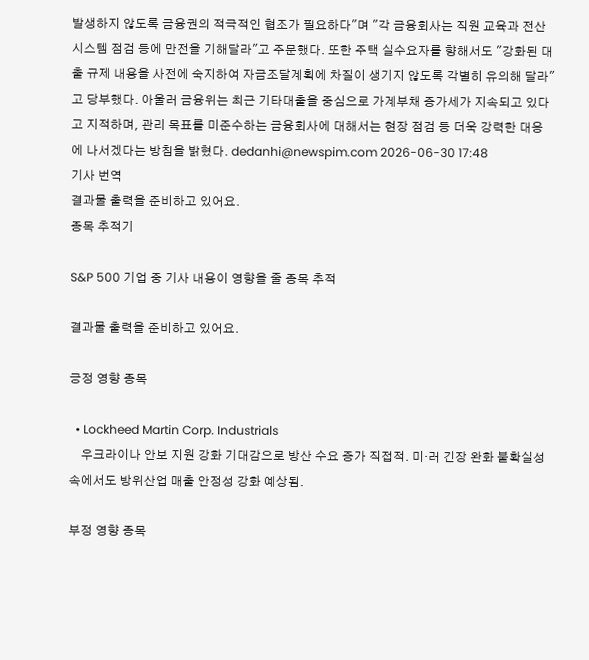발생하지 않도록 금융권의 적극적인 협조가 필요하다"며 "각 금융회사는 직원 교육과 전산 시스템 점검 등에 만전을 기해달라"고 주문했다. 또한 주택 실수요자를 향해서도 "강화된 대출 규제 내용을 사전에 숙지하여 자금조달계획에 차질이 생기지 않도록 각별히 유의해 달라"고 당부했다. 아울러 금융위는 최근 기타대출을 중심으로 가계부채 증가세가 지속되고 있다고 지적하며, 관리 목표를 미준수하는 금융회사에 대해서는 현장 점검 등 더욱 강력한 대응에 나서겠다는 방침을 밝혔다. dedanhi@newspim.com 2026-06-30 17:48
기사 번역
결과물 출력을 준비하고 있어요.
종목 추적기

S&P 500 기업 중 기사 내용이 영향을 줄 종목 추적

결과물 출력을 준비하고 있어요.

긍정 영향 종목

  • Lockheed Martin Corp. Industrials
    우크라이나 안보 지원 강화 기대감으로 방산 수요 증가 직접적. 미·러 긴장 완화 불확실성 속에서도 방위산업 매출 안정성 강화 예상됨.

부정 영향 종목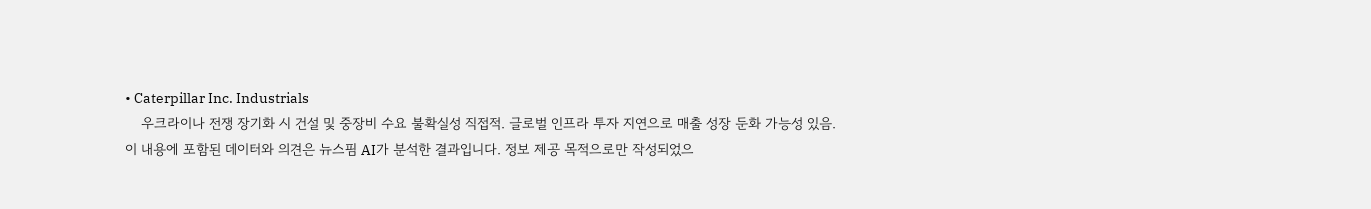• Caterpillar Inc. Industrials
    우크라이나 전쟁 장기화 시 건설 및 중장비 수요 불확실성 직접적. 글로벌 인프라 투자 지연으로 매출 성장 둔화 가능성 있음.
이 내용에 포함된 데이터와 의견은 뉴스핌 AI가 분석한 결과입니다. 정보 제공 목적으로만 작성되었으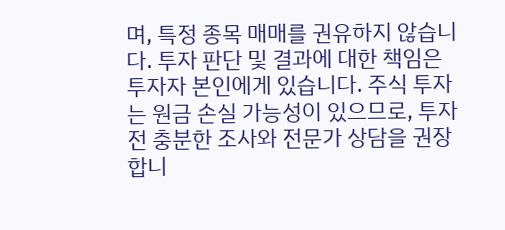며, 특정 종목 매매를 권유하지 않습니다. 투자 판단 및 결과에 대한 책임은 투자자 본인에게 있습니다. 주식 투자는 원금 손실 가능성이 있으므로, 투자 전 충분한 조사와 전문가 상담을 권장합니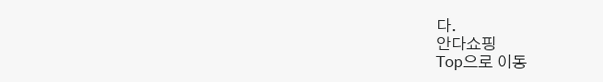다.
안다쇼핑
Top으로 이동